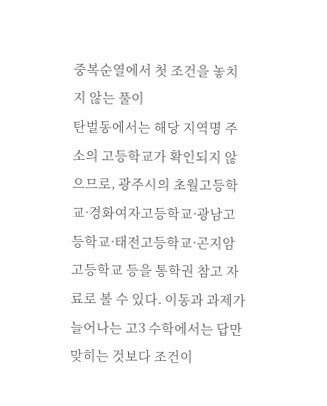중복순열에서 첫 조건을 놓치지 않는 풀이
탄벌동에서는 해당 지역명 주소의 고등학교가 확인되지 않으므로, 광주시의 초월고등학교·경화여자고등학교·광남고등학교·태전고등학교·곤지암고등학교 등을 통학권 참고 자료로 볼 수 있다. 이동과 과제가 늘어나는 고3 수학에서는 답만 맞히는 것보다 조건이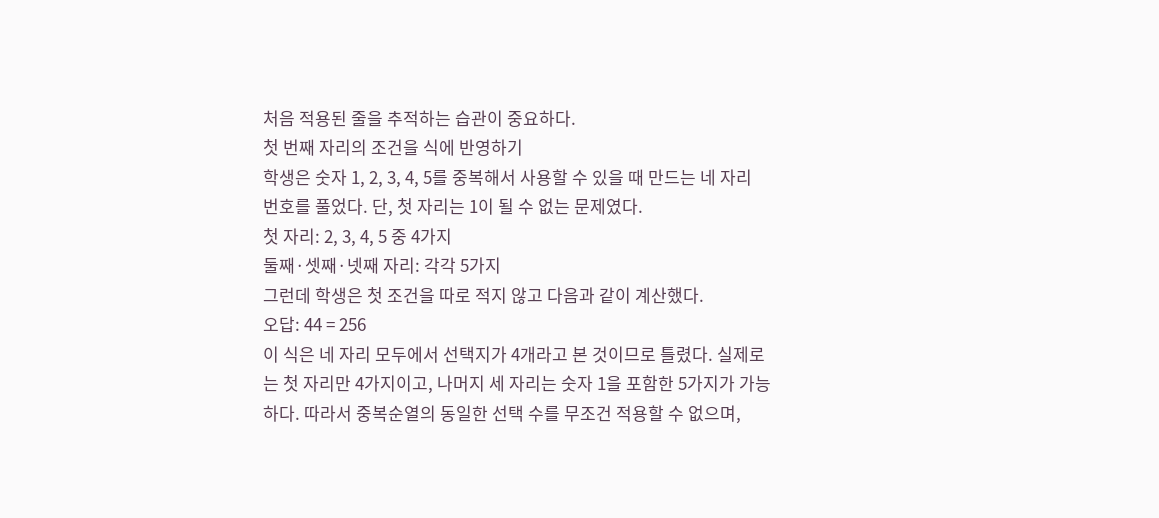처음 적용된 줄을 추적하는 습관이 중요하다.
첫 번째 자리의 조건을 식에 반영하기
학생은 숫자 1, 2, 3, 4, 5를 중복해서 사용할 수 있을 때 만드는 네 자리 번호를 풀었다. 단, 첫 자리는 1이 될 수 없는 문제였다.
첫 자리: 2, 3, 4, 5 중 4가지
둘째·셋째·넷째 자리: 각각 5가지
그런데 학생은 첫 조건을 따로 적지 않고 다음과 같이 계산했다.
오답: 44 = 256
이 식은 네 자리 모두에서 선택지가 4개라고 본 것이므로 틀렸다. 실제로는 첫 자리만 4가지이고, 나머지 세 자리는 숫자 1을 포함한 5가지가 가능하다. 따라서 중복순열의 동일한 선택 수를 무조건 적용할 수 없으며,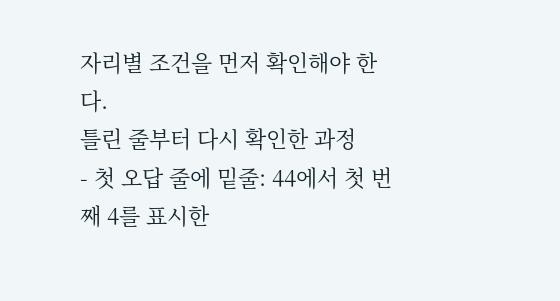자리별 조건을 먼저 확인해야 한다.
틀린 줄부터 다시 확인한 과정
- 첫 오답 줄에 밑줄: 44에서 첫 번째 4를 표시한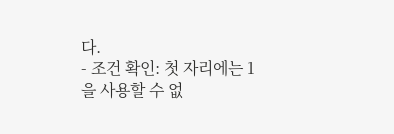다.
- 조건 확인: 첫 자리에는 1을 사용할 수 없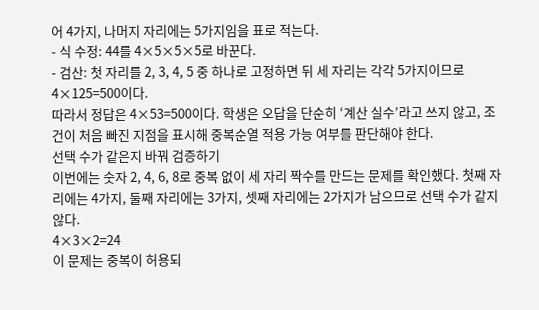어 4가지, 나머지 자리에는 5가지임을 표로 적는다.
- 식 수정: 44를 4×5×5×5로 바꾼다.
- 검산: 첫 자리를 2, 3, 4, 5 중 하나로 고정하면 뒤 세 자리는 각각 5가지이므로 4×125=500이다.
따라서 정답은 4×53=500이다. 학생은 오답을 단순히 ‘계산 실수’라고 쓰지 않고, 조건이 처음 빠진 지점을 표시해 중복순열 적용 가능 여부를 판단해야 한다.
선택 수가 같은지 바꿔 검증하기
이번에는 숫자 2, 4, 6, 8로 중복 없이 세 자리 짝수를 만드는 문제를 확인했다. 첫째 자리에는 4가지, 둘째 자리에는 3가지, 셋째 자리에는 2가지가 남으므로 선택 수가 같지 않다.
4×3×2=24
이 문제는 중복이 허용되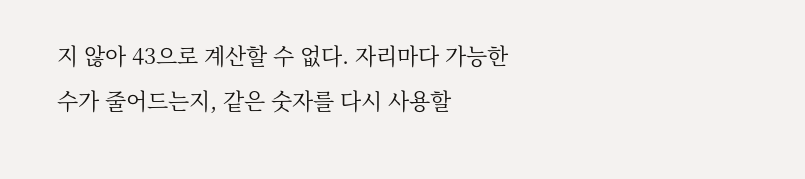지 않아 43으로 계산할 수 없다. 자리마다 가능한 수가 줄어드는지, 같은 숫자를 다시 사용할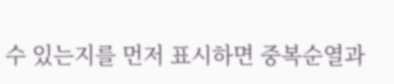수 있는지를 먼저 표시하면 중복순열과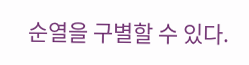순열을 구별할 수 있다.